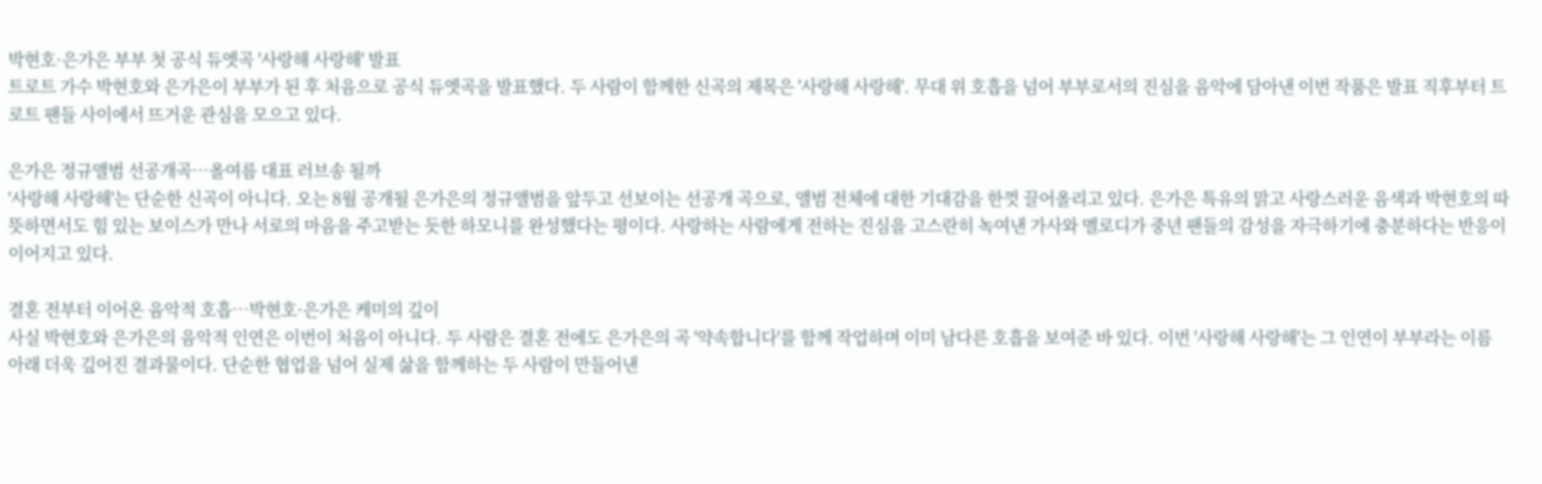박현호·은가은 부부 첫 공식 듀엣곡 '사랑해 사랑해' 발표
트로트 가수 박현호와 은가은이 부부가 된 후 처음으로 공식 듀엣곡을 발표했다. 두 사람이 함께한 신곡의 제목은 '사랑해 사랑해'. 무대 위 호흡을 넘어 부부로서의 진심을 음악에 담아낸 이번 작품은 발표 직후부터 트로트 팬들 사이에서 뜨거운 관심을 모으고 있다.

은가은 정규앨범 선공개곡…올여름 대표 러브송 될까
'사랑해 사랑해'는 단순한 신곡이 아니다. 오는 8월 공개될 은가은의 정규앨범을 앞두고 선보이는 선공개 곡으로, 앨범 전체에 대한 기대감을 한껏 끌어올리고 있다. 은가은 특유의 맑고 사랑스러운 음색과 박현호의 따뜻하면서도 힘 있는 보이스가 만나 서로의 마음을 주고받는 듯한 하모니를 완성했다는 평이다. 사랑하는 사람에게 전하는 진심을 고스란히 녹여낸 가사와 멜로디가 중년 팬들의 감성을 자극하기에 충분하다는 반응이 이어지고 있다.

결혼 전부터 이어온 음악적 호흡…박현호·은가은 케미의 깊이
사실 박현호와 은가은의 음악적 인연은 이번이 처음이 아니다. 두 사람은 결혼 전에도 은가은의 곡 '약속합니다'를 함께 작업하며 이미 남다른 호흡을 보여준 바 있다. 이번 '사랑해 사랑해'는 그 인연이 부부라는 이름 아래 더욱 깊어진 결과물이다. 단순한 협업을 넘어 실제 삶을 함께하는 두 사람이 만들어낸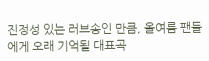진정성 있는 러브송인 만큼, 올여름 팬들에게 오래 기억될 대표곡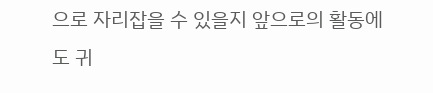으로 자리잡을 수 있을지 앞으로의 활동에도 귀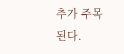추가 주목된다.